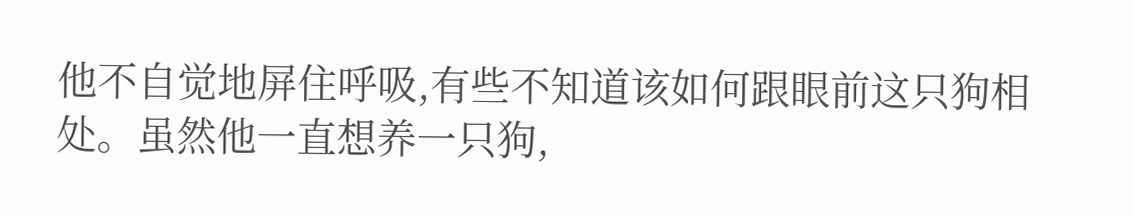他不自觉地屏住呼吸,有些不知道该如何跟眼前这只狗相处。虽然他一直想养一只狗,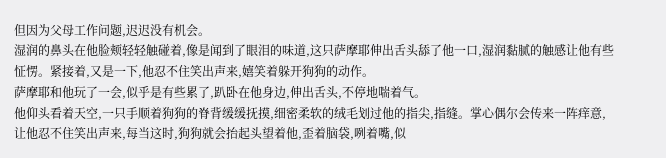但因为父母工作问题,迟迟没有机会。
湿润的鼻头在他脸颊轻轻触碰着,像是闻到了眼泪的味道,这只萨摩耶伸出舌头舔了他一口,湿润黏腻的触感让他有些怔愣。紧接着,又是一下,他忍不住笑出声来,嬉笑着躲开狗狗的动作。
萨摩耶和他玩了一会,似乎是有些累了,趴卧在他身边,伸出舌头,不停地喘着气。
他仰头看着天空,一只手顺着狗狗的脊背缓缓抚摸,细密柔软的绒毛划过他的指尖,指缝。掌心偶尔会传来一阵痒意,让他忍不住笑出声来,每当这时,狗狗就会抬起头望着他,歪着脑袋,咧着嘴,似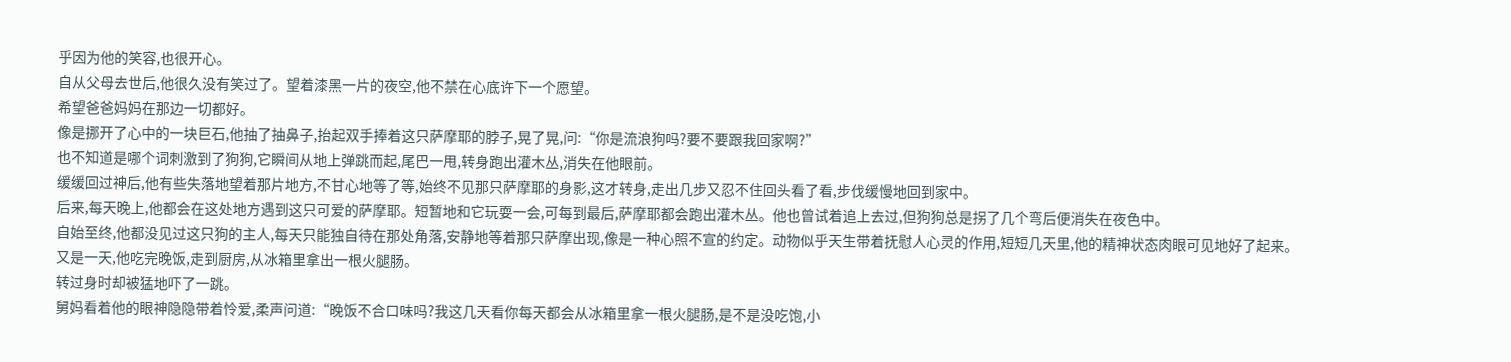乎因为他的笑容,也很开心。
自从父母去世后,他很久没有笑过了。望着漆黑一片的夜空,他不禁在心底许下一个愿望。
希望爸爸妈妈在那边一切都好。
像是挪开了心中的一块巨石,他抽了抽鼻子,抬起双手捧着这只萨摩耶的脖子,晃了晃,问:“你是流浪狗吗?要不要跟我回家啊?”
也不知道是哪个词刺激到了狗狗,它瞬间从地上弹跳而起,尾巴一甩,转身跑出灌木丛,消失在他眼前。
缓缓回过神后,他有些失落地望着那片地方,不甘心地等了等,始终不见那只萨摩耶的身影,这才转身,走出几步又忍不住回头看了看,步伐缓慢地回到家中。
后来,每天晚上,他都会在这处地方遇到这只可爱的萨摩耶。短暂地和它玩耍一会,可每到最后,萨摩耶都会跑出灌木丛。他也曾试着追上去过,但狗狗总是拐了几个弯后便消失在夜色中。
自始至终,他都没见过这只狗的主人,每天只能独自待在那处角落,安静地等着那只萨摩出现,像是一种心照不宣的约定。动物似乎天生带着抚慰人心灵的作用,短短几天里,他的精神状态肉眼可见地好了起来。
又是一天,他吃完晚饭,走到厨房,从冰箱里拿出一根火腿肠。
转过身时却被猛地吓了一跳。
舅妈看着他的眼神隐隐带着怜爱,柔声问道:“晚饭不合口味吗?我这几天看你每天都会从冰箱里拿一根火腿肠,是不是没吃饱,小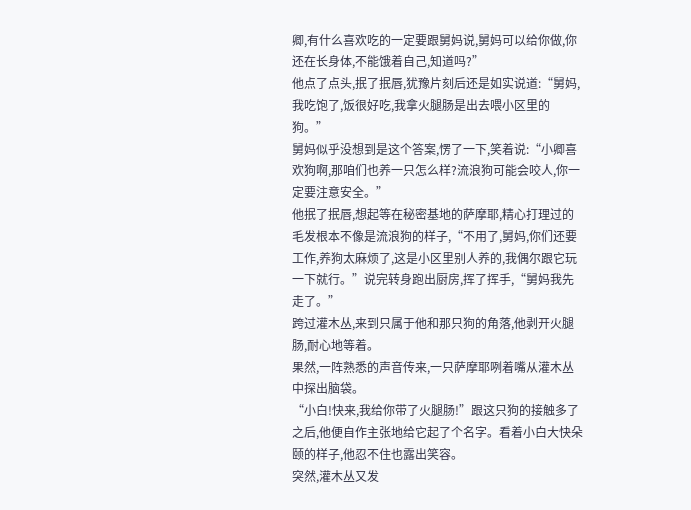卿,有什么喜欢吃的一定要跟舅妈说,舅妈可以给你做,你还在长身体,不能饿着自己,知道吗?”
他点了点头,抿了抿唇,犹豫片刻后还是如实说道:“舅妈,我吃饱了,饭很好吃,我拿火腿肠是出去喂小区里的狗。”
舅妈似乎没想到是这个答案,愣了一下,笑着说:“小卿喜欢狗啊,那咱们也养一只怎么样?流浪狗可能会咬人,你一定要注意安全。”
他抿了抿唇,想起等在秘密基地的萨摩耶,精心打理过的毛发根本不像是流浪狗的样子,“不用了,舅妈,你们还要工作,养狗太麻烦了,这是小区里别人养的,我偶尔跟它玩一下就行。”说完转身跑出厨房,挥了挥手,“舅妈我先走了。”
跨过灌木丛,来到只属于他和那只狗的角落,他剥开火腿肠,耐心地等着。
果然,一阵熟悉的声音传来,一只萨摩耶咧着嘴从灌木丛中探出脑袋。
“小白!快来,我给你带了火腿肠!”跟这只狗的接触多了之后,他便自作主张地给它起了个名字。看着小白大快朵颐的样子,他忍不住也露出笑容。
突然,灌木丛又发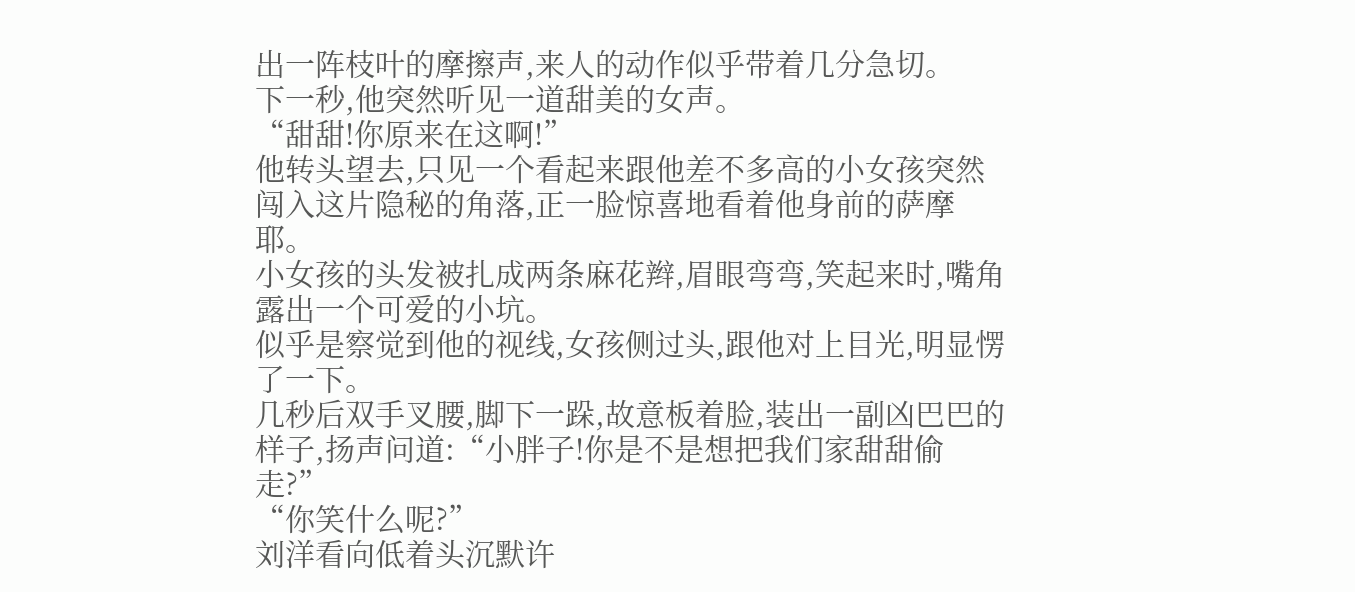出一阵枝叶的摩擦声,来人的动作似乎带着几分急切。
下一秒,他突然听见一道甜美的女声。
“甜甜!你原来在这啊!”
他转头望去,只见一个看起来跟他差不多高的小女孩突然闯入这片隐秘的角落,正一脸惊喜地看着他身前的萨摩耶。
小女孩的头发被扎成两条麻花辫,眉眼弯弯,笑起来时,嘴角露出一个可爱的小坑。
似乎是察觉到他的视线,女孩侧过头,跟他对上目光,明显愣了一下。
几秒后双手叉腰,脚下一跺,故意板着脸,装出一副凶巴巴的样子,扬声问道:“小胖子!你是不是想把我们家甜甜偷走?”
“你笑什么呢?”
刘洋看向低着头沉默许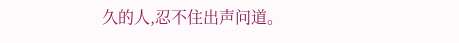久的人,忍不住出声问道。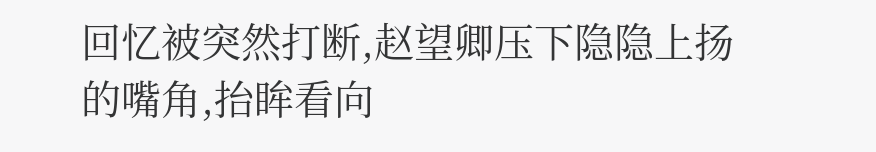回忆被突然打断,赵望卿压下隐隐上扬的嘴角,抬眸看向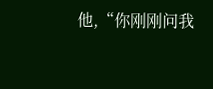他,“你刚刚问我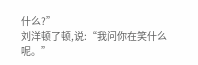什么?”
刘洋顿了顿,说:“我问你在笑什么呢。”